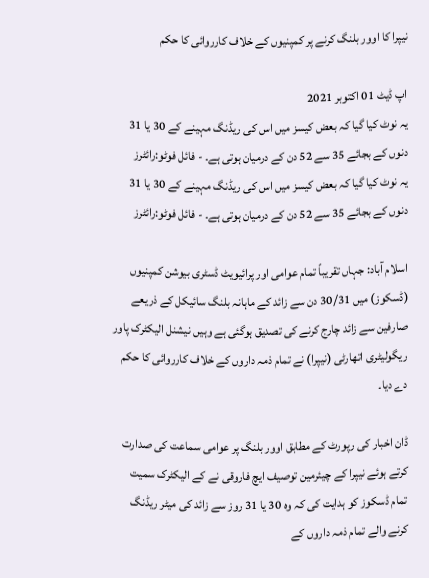نیپرا کا اوور بلنگ کرنے پر کمپنیوں کے خلاف کارروائی کا حکم

اپ ڈیٹ 01 اکتوبر 2021
یہ نوٹ کیا گیا کہ بعض کیسز میں اس کی ریڈنگ مہینے کے 30 یا 31 دنوں کے بجائے 35 سے 52 دن کے درمیان ہوتی ہے۔ - فائل فوٹو:رائٹرز
یہ نوٹ کیا گیا کہ بعض کیسز میں اس کی ریڈنگ مہینے کے 30 یا 31 دنوں کے بجائے 35 سے 52 دن کے درمیان ہوتی ہے۔ - فائل فوٹو:رائٹرز

اسلام آباد: جہاں تقریباً تمام عوامی اور پرائیویٹ ڈسٹری بیوشن کمپنیوں (ڈسکوز) میں 30/31 دن سے زائد کے ماہانہ بلنگ سائیکل کے ذریعے صارفین سے زائد چارج کرنے کی تصدیق ہوگئی ہے وہیں نیشنل الیکٹرک پاور ریگولیٹری اتھارٹی (نیپرا) نے تمام ذمہ داروں کے خلاف کارروائی کا حکم دے دیا۔

ڈان اخبار کی رپورٹ کے مطابق اوور بلنگ پر عوامی سماعت کی صدارت کرتے ہوئے نیپرا کے چیئرمین توصیف ایچ فاروقی نے کے الیکٹرک سمیت تمام ڈسکوز کو ہدایت کی کہ وہ 30 یا 31 روز سے زائد کی میٹر ریڈنگ کرنے والے تمام ذمہ داروں کے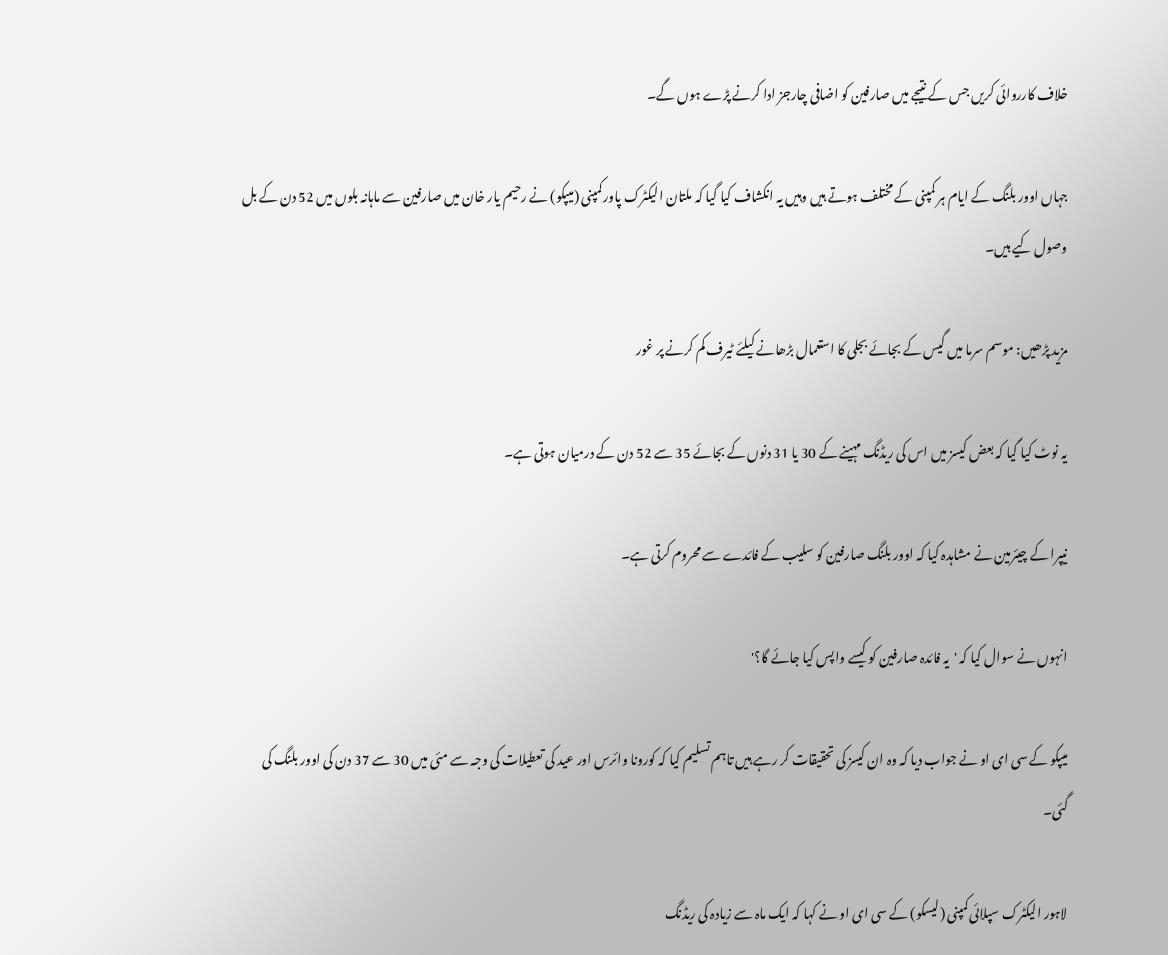خلاف کارروائی کریں جس کے نتیجے میں صارفین کو اضافی چارجز ادا کرنے پڑے ہوں گے۔

جہاں اوور بلنگ کے ایام ہر کمپنی کے مختلف ہوتے ہیں وہیں یہ انکشاف کیا گیا کہ ملتان الیکٹرک پاور کمپنی (میپکو) نے رحیم یار خان میں صارفین سے ماہانہ بلوں میں 52 دن کے بل وصول کیے ہیں۔

مزید پڑھیں: موسم سرما میں گیس کے بجائے بجلی کا استعمال بڑھانے کیلئے ٹیرف کم کرنے پر غور

یہ نوٹ کیا گیا کہ بعض کیسز میں اس کی ریڈنگ مہینے کے 30 یا 31 دنوں کے بجائے 35 سے 52 دن کے درمیان ہوتی ہے۔

نیپرا کے چیئرمین نے مشاہدہ کیا کہ اوور بلنگ صارفین کو سلیب کے فائدے سے محروم کرتی ہے۔

انہوں نے سوال کیا کہ 'یہ فائدہ صارفین کو کیسے واپس کیا جائے گا؟'

میپکو کے سی ای او نے جواب دیا کہ وہ ان کیسز کی تحقیقات کر رہے ہیں تاہم تسلیم کیا کہ کورونا وائرس اور عید کی تعطیلات کی وجہ سے مئی میں 30 سے 37 دن کی اوور بلنگ کی گئی۔

لاہور الیکٹرک سپلائی کمپنی (لیسکو) کے سی ای او نے کہا کہ ایک ماہ سے زیادہ کی ریڈنگ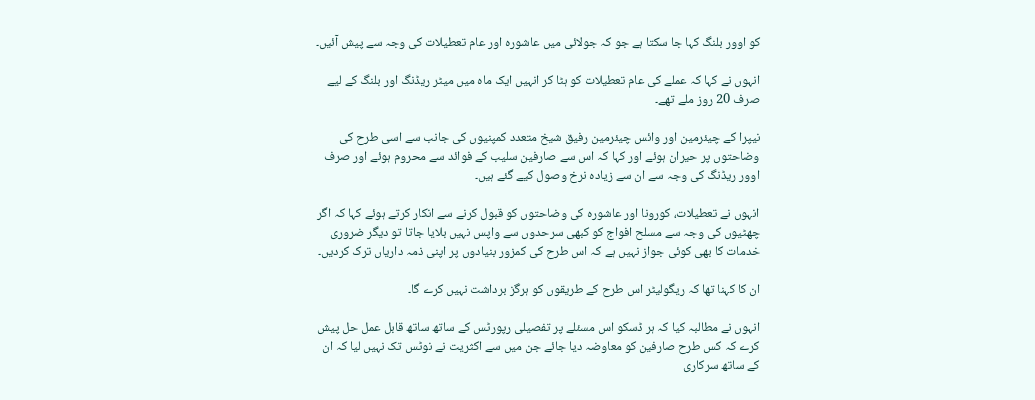کو اوور بلنگ کہا جا سکتا ہے جو کہ جولائی میں عاشورہ اور عام تعطیلات کی وجہ سے پیش آئیں۔

انہوں نے کہا کہ عملے کی عام تعطیلات کو ہٹا کر انہیں ایک ماہ میں میٹر ریڈنگ اور بلنگ کے لیے صرف 20 روز ملے تھے۔

نیپرا کے چیئرمین اور وائس چیئرمین رفیق شیخ متعدد کمپنیوں کی جانب سے اسی طرح کی وضاحتوں پر حیران ہوئے اور کہا کہ اس سے صارفین سلیب کے فوائد سے محروم ہوئے اور صرف اوور ریڈنگ کی وجہ سے ان سے زیادہ نرخ وصول کیے گئے ہیں۔

انہوں نے تعطیلات، کورونا اور عاشورہ کی وضاحتوں کو قبول کرنے سے انکار کرتے ہوئے کہا کہ اگر چھٹیوں کی وجہ سے مسلح افواج کو کبھی سرحدوں سے واپس نہیں بلایا جاتا تو دیگر ضروری خدمات کا بھی کوئی جواز نہیں ہے کہ اس طرح کی کمزور بنیادوں پر اپنی ذمہ داریاں ترک کردیں۔

ان کا کہنا تھا کہ ریگولیٹر اس طرح کے طریقوں کو ہرگز برداشت نہیں کرے گا۔

انہوں نے مطالبہ کیا کہ ہر ڈسکو اس مسئلے پر تفصیلی رپورٹس کے ساتھ ساتھ قابل عمل حل پیش کرے کہ کس طرح صارفین کو معاوضہ دیا جائے جن میں سے اکثریت نے نوٹس تک نہیں لیا کہ ان کے ساتھ سرکاری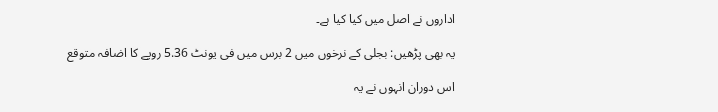اداروں نے اصل میں کیا کیا ہے۔

یہ بھی پڑھیں: بجلی کے نرخوں میں 2 برس میں فی یونٹ 5.36 روپے کا اضافہ متوقع

اس دوران انہوں نے یہ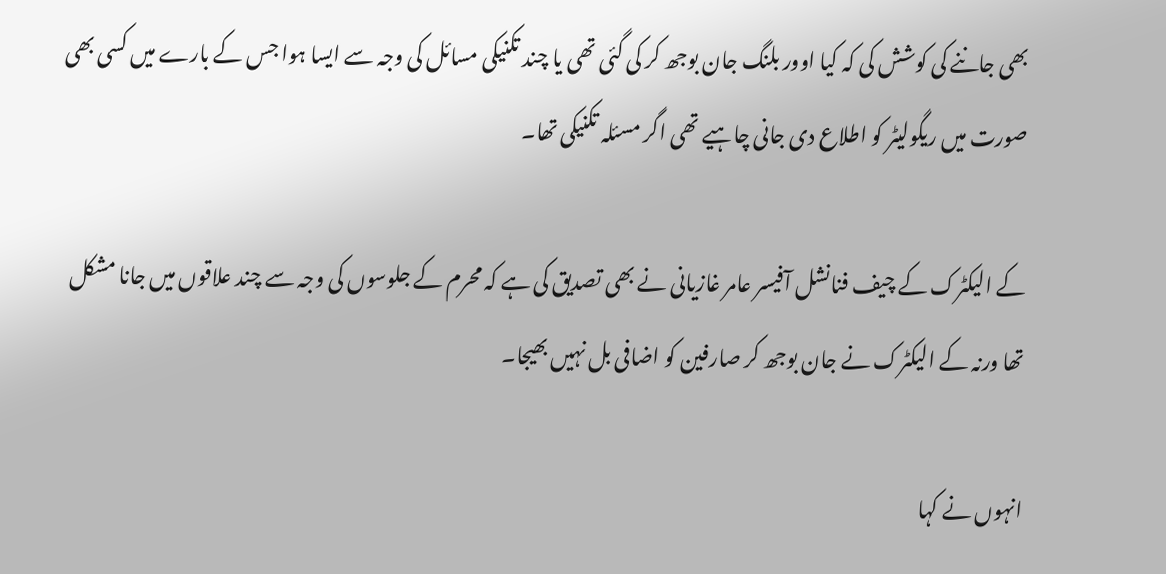بھی جاننے کی کوشش کی کہ کیا اوور بلنگ جان بوجھ کر کی گئی تھی یا چند تکنیکی مسائل کی وجہ سے ایسا ہوا جس کے بارے میں کسی بھی صورت میں ریگولیٹر کو اطلاع دی جانی چاہیے تھی اگر مسئلہ تکنیکی تھا۔

کے الیکٹرک کے چیف فنانشل آفیسر عامر غازیانی نے بھی تصدیق کی ہے کہ محرم کے جلوسوں کی وجہ سے چند علاقوں میں جانا مشکل تھا ورنہ کے الیکٹرک نے جان بوجھ کر صارفین کو اضافی بل نہیں بھیجا۔

انہوں نے کہا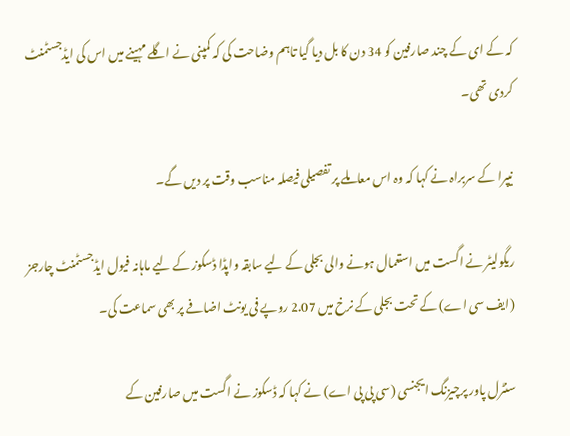کہ کے ای کے چند صارفین کو 34 دن کا بل دیا گیا تاہم وضاحت کی کہ کمپنی نے اگلے مہینے میں اس کی ایڈجسٹمنٹ کردی تھی۔

نیپرا کے سربراہ نے کہا کہ وہ اس معاملے پر تفصیلی فیصلہ مناسب وقت پر دیں گے۔

ریگولیٹر نے اگست میں استعمال ہونے والی بجلی کے لیے سابقہ واپڈا ڈسکوز کے لیے ماہانہ فیول ایڈجسٹمنٹ چارجز (ایف سی اے) کے تحت بجلی کے نرخ میں 2.07 روپے فی یونٹ اضافے پر بھی سماعت کی۔

سنٹرل پاور پرچیزنگ ایجنسی (سی پی پی اے) نے کہا کہ ڈسکوز نے اگست میں صارفین کے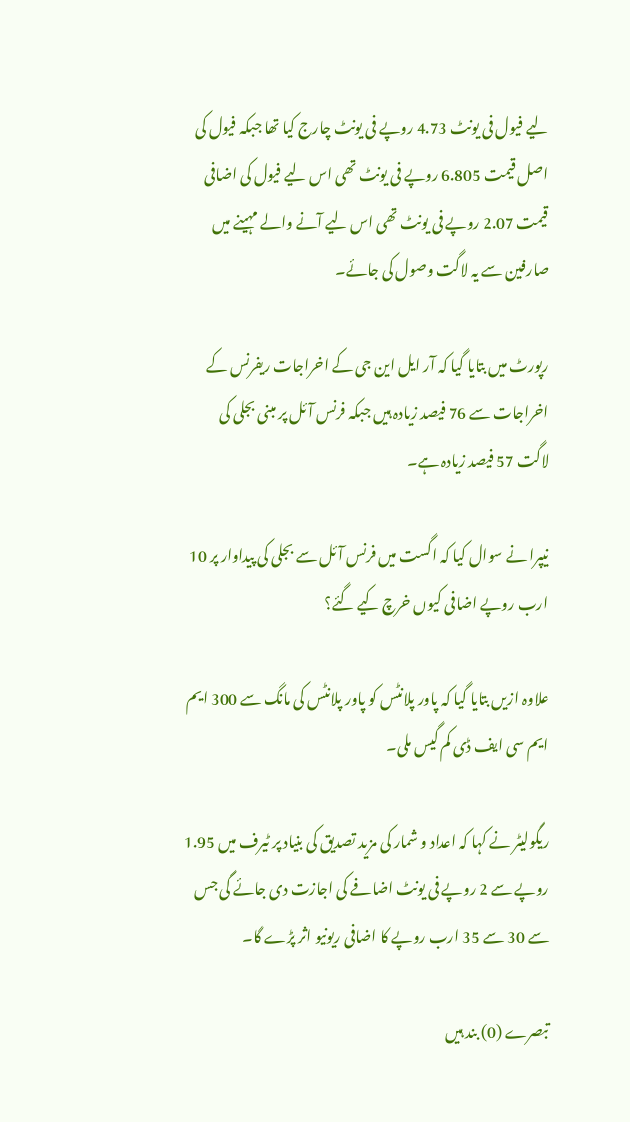لیے فیول فی یونٹ 4.73 روپے فی یونٹ چارج کیا تھا جبکہ فیول کی اصل قیمت 6.805 روپے فی یونٹ تھی اس لیے فیول کی اضافی قیمت 2.07 روپے فی یونٹ تھی اس لیے آنے والے مہینے میں صارفین سے یہ لاگت وصول کی جائے۔

رپورٹ میں بتایا گیا کہ آر ایل این جی کے اخراجات ریفرنس کے اخراجات سے 76 فیصد زیادہ ہیں جبکہ فرنس آئل پر مبنی بجلی کی لاگت 57 فیصد زیادہ ہے۔

نیپرا نے سوال کیا کہ اگست میں فرنس آئل سے بجلی کی پیداوار پر 10 ارب روپے اضافی کیوں خرچ کیے گئے؟

علاوہ ازیں بتایا گیا کہ پاور پلانٹس کو پاور پلانٹس کی مانگ سے 300 ایم ایم سی ایف ڈی کم گیس ملی۔

ریگولیٹر نے کہا کہ اعداد و شمار کی مزید تصدیق کی بنیاد پر ٹیرف میں 1.95 روپے سے 2 روپے فی یونٹ اضافے کی اجازت دی جائے گی جس سے 30 سے 35 ارب روپے کا اضافی ریونیو اثر پڑے گا۔

تبصرے (0) بند ہیں